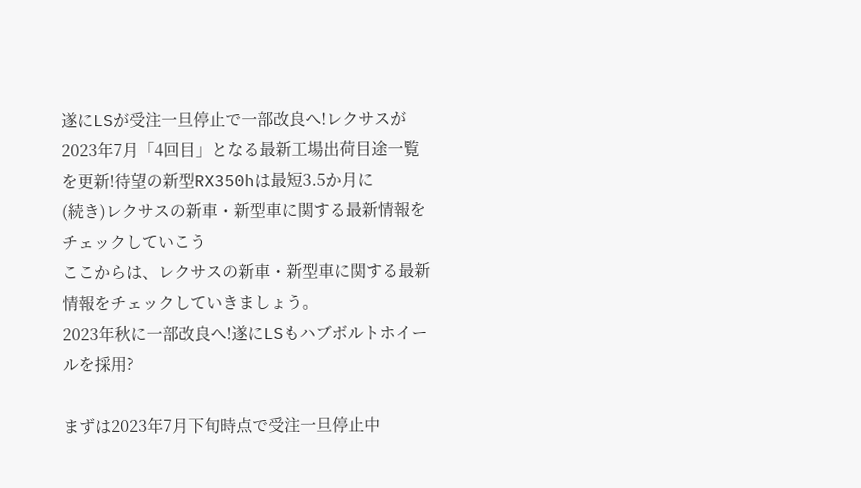遂にLSが受注一旦停止で一部改良へ!レクサスが2023年7月「4回目」となる最新工場出荷目途一覧を更新!待望の新型RX350hは最短3.5か月に
(続き)レクサスの新車・新型車に関する最新情報をチェックしていこう
ここからは、レクサスの新車・新型車に関する最新情報をチェックしていきましょう。
2023年秋に一部改良へ!遂にLSもハブボルトホイールを採用?

まずは2023年7月下旬時点で受注一旦停止中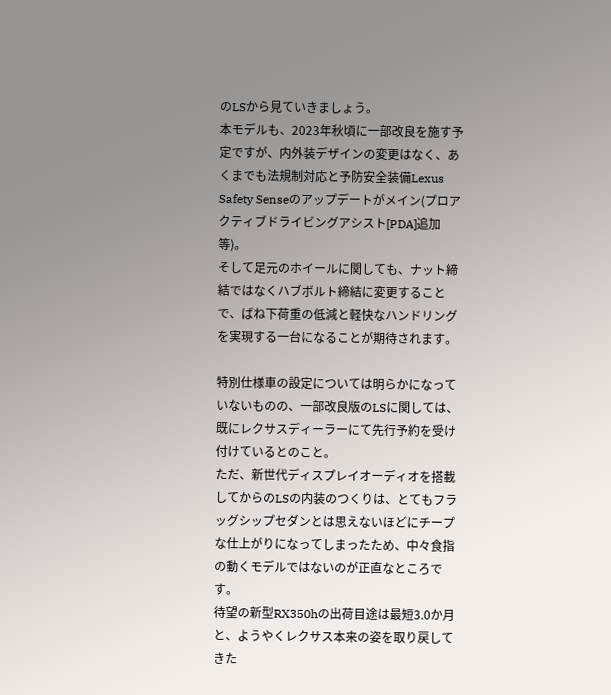のLSから見ていきましょう。
本モデルも、2023年秋頃に一部改良を施す予定ですが、内外装デザインの変更はなく、あくまでも法規制対応と予防安全装備Lexus Safety Senseのアップデートがメイン(プロアクティブドライビングアシスト[PDA]追加等)。
そして足元のホイールに関しても、ナット締結ではなくハブボルト締結に変更することで、ばね下荷重の低減と軽快なハンドリングを実現する一台になることが期待されます。

特別仕様車の設定については明らかになっていないものの、一部改良版のLSに関しては、既にレクサスディーラーにて先行予約を受け付けているとのこと。
ただ、新世代ディスプレイオーディオを搭載してからのLSの内装のつくりは、とてもフラッグシップセダンとは思えないほどにチープな仕上がりになってしまったため、中々食指の動くモデルではないのが正直なところです。
待望の新型RX350hの出荷目途は最短3.0か月と、ようやくレクサス本来の姿を取り戻してきた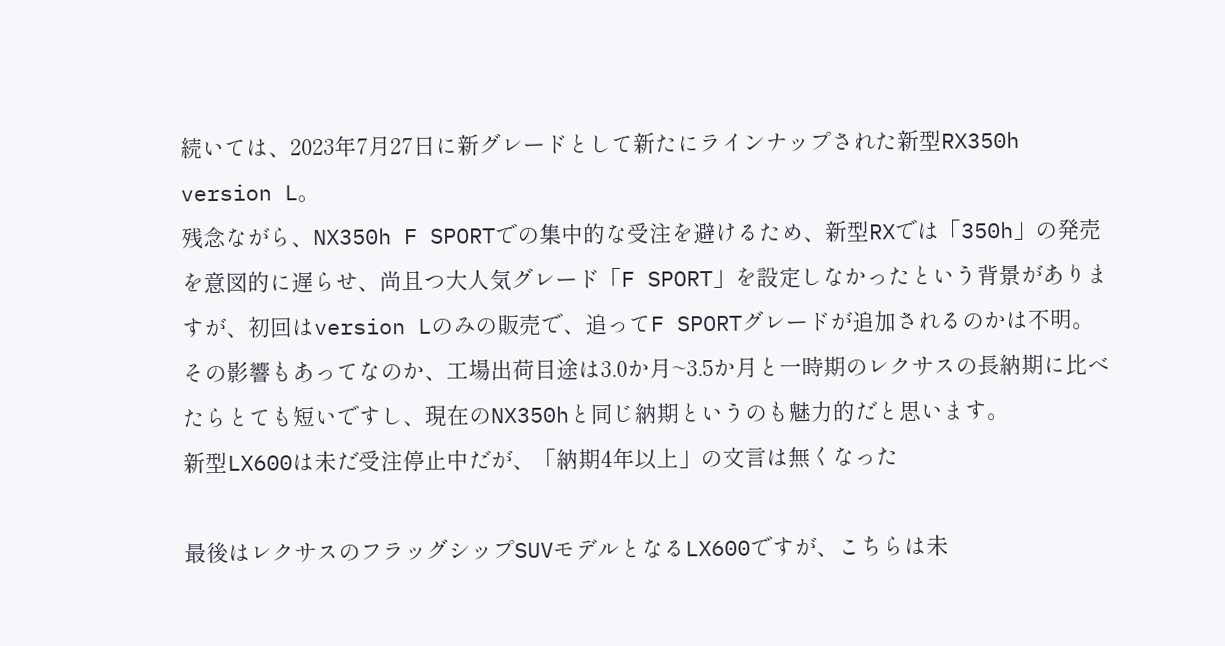続いては、2023年7月27日に新グレードとして新たにラインナップされた新型RX350h version L。
残念ながら、NX350h F SPORTでの集中的な受注を避けるため、新型RXでは「350h」の発売を意図的に遅らせ、尚且つ大人気グレード「F SPORT」を設定しなかったという背景がありますが、初回はversion Lのみの販売で、追ってF SPORTグレードが追加されるのかは不明。
その影響もあってなのか、工場出荷目途は3.0か月~3.5か月と一時期のレクサスの長納期に比べたらとても短いですし、現在のNX350hと同じ納期というのも魅力的だと思います。
新型LX600は未だ受注停止中だが、「納期4年以上」の文言は無くなった

最後はレクサスのフラッグシップSUVモデルとなるLX600ですが、こちらは未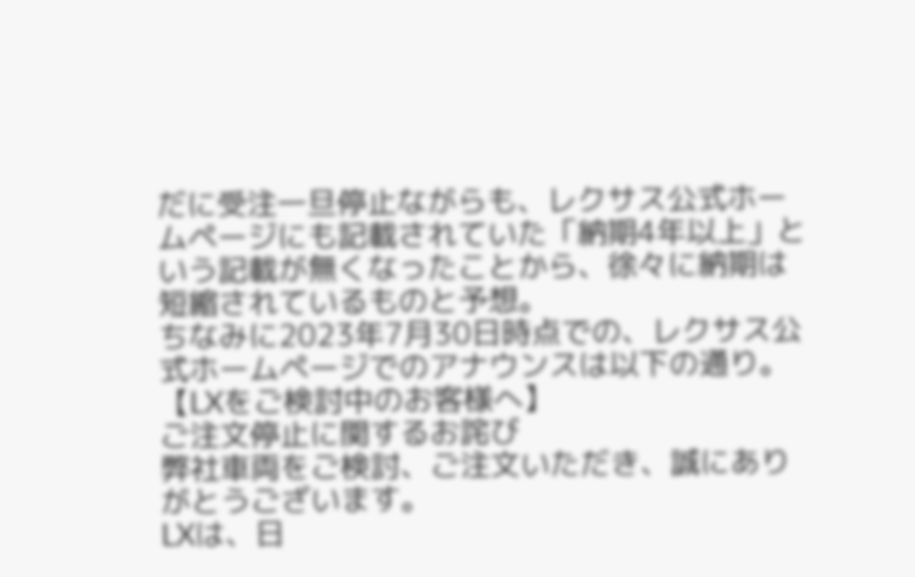だに受注一旦停止ながらも、レクサス公式ホームページにも記載されていた「納期4年以上」という記載が無くなったことから、徐々に納期は短縮されているものと予想。
ちなみに2023年7月30日時点での、レクサス公式ホームページでのアナウンスは以下の通り。
【LXをご検討中のお客様へ】
ご注文停止に関するお詫び
弊社車両をご検討、ご注文いただき、誠にありがとうございます。
LXは、日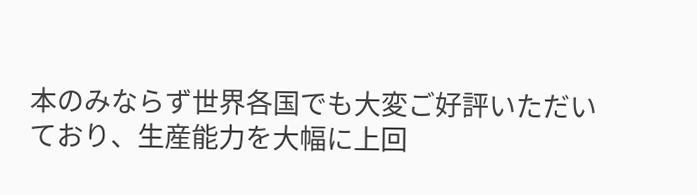本のみならず世界各国でも大変ご好評いただいており、生産能力を大幅に上回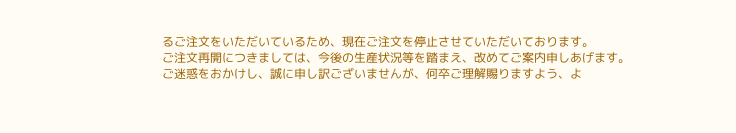るご注文をいただいているため、現在ご注文を停止させていただいております。
ご注文再開につきましては、今後の生産状況等を踏まえ、改めてご案内申しあげます。
ご迷惑をおかけし、誠に申し訳ございませんが、何卒ご理解賜りますよう、よ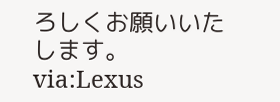ろしくお願いいたします。
via:Lexus